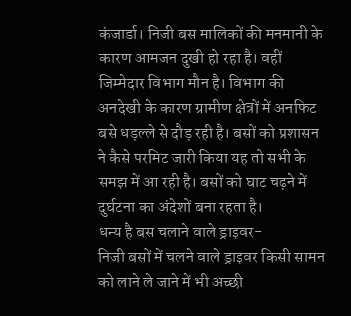कंजार्डा। निजी बस मालिकों की मनमानी के कारण आमजन दुखी हो रहा है। वहीं जिम्मेदार विभाग मौन है। विभाग की अनदेखी के कारण ग्रामीण क्षेत्रों में अनफिट बसे धड़ल्ले से दौड़ रही है। बसों को प्रशासन ने कैसे परमिट जारी किया यह तो सभी के समझ में आ रही है। बसों को घाट चढ़ने में दुर्घटना का अंदेशों बना रहता है।
धन्य है बस चलाने वाले ड्राइवर-
निजी बसों में चलने वाले ड्राइवर किसी सामन को लाने ले जाने में भी अच्छी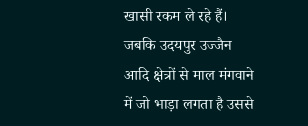खासी रकम ले रहे हैं। जबकि उदयपुर उज्जैन आदि क्षेत्रों से माल मंगवाने में जो भाड़ा लगता है उससे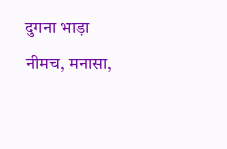दुगना भाड़ा नीमच, मनासा,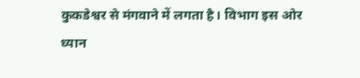कुकडेश्वर से मंगवाने में लगता है। विभाग इस ओर ध्यान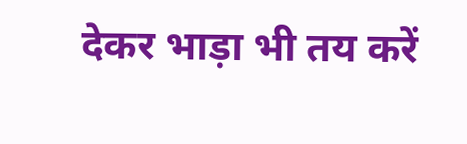देकर भाड़ा भी तय करें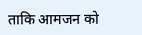ताकि आमजन को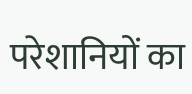परेशानियों का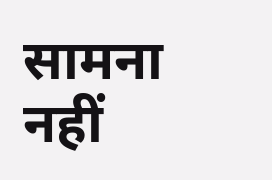सामना नहीं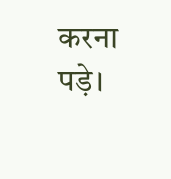करना पड़े।